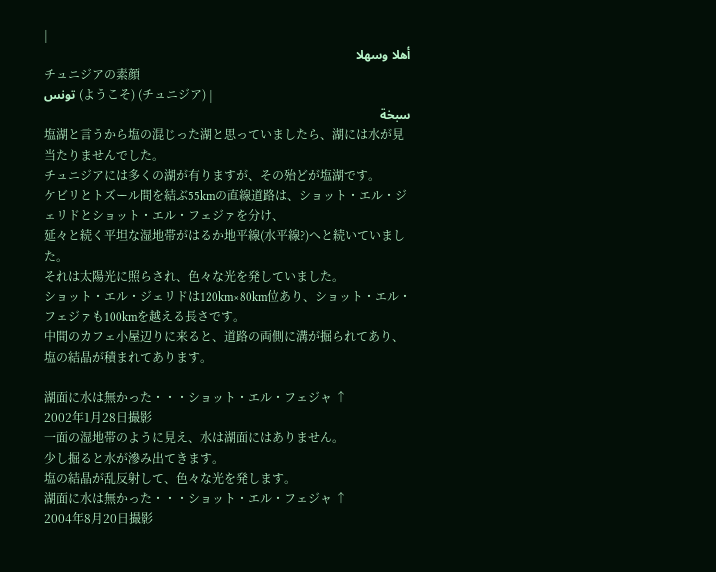|
أهلا وسهلا
チュニジアの素顔
تونس (ようこそ) (チュニジア) |
سبخة
塩湖と言うから塩の混じった湖と思っていましたら、湖には水が見当たりませんでした。
チュニジアには多くの湖が有りますが、その殆どが塩湖です。
ケビリとトズール間を結ぶ55kmの直線道路は、ショット・エル・ジェリドとショット・エル・フェジァを分け、
延々と続く平坦な湿地帯がはるか地平線(水平線?)へと続いていました。
それは太陽光に照らされ、色々な光を発していました。
ショット・エル・ジェリドは120km×80km位あり、ショット・エル・フェジァも100kmを越える長さです。
中間のカフェ小屋辺りに来ると、道路の両側に溝が掘られてあり、
塩の結晶が積まれてあります。

湖面に水は無かった・・・ショット・エル・フェジャ ↑
2002年1月28日撮影
一面の湿地帯のように見え、水は湖面にはありません。
少し掘ると水が滲み出てきます。
塩の結晶が乱反射して、色々な光を発します。
湖面に水は無かった・・・ショット・エル・フェジャ ↑
2004年8月20日撮影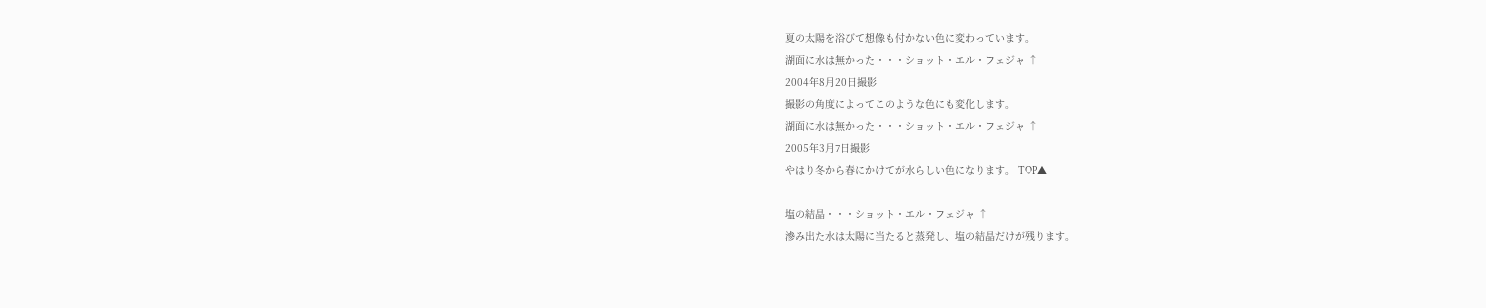夏の太陽を浴びて想像も付かない色に変わっています。
湖面に水は無かった・・・ショット・エル・フェジャ ↑
2004年8月20日撮影
撮影の角度によってこのような色にも変化します。
湖面に水は無かった・・・ショット・エル・フェジャ ↑
2005年3月7日撮影
やはり冬から春にかけてが水らしい色になります。 TOP▲

塩の結晶・・・ショット・エル・フェジャ ↑
滲み出た水は太陽に当たると蒸発し、塩の結晶だけが残ります。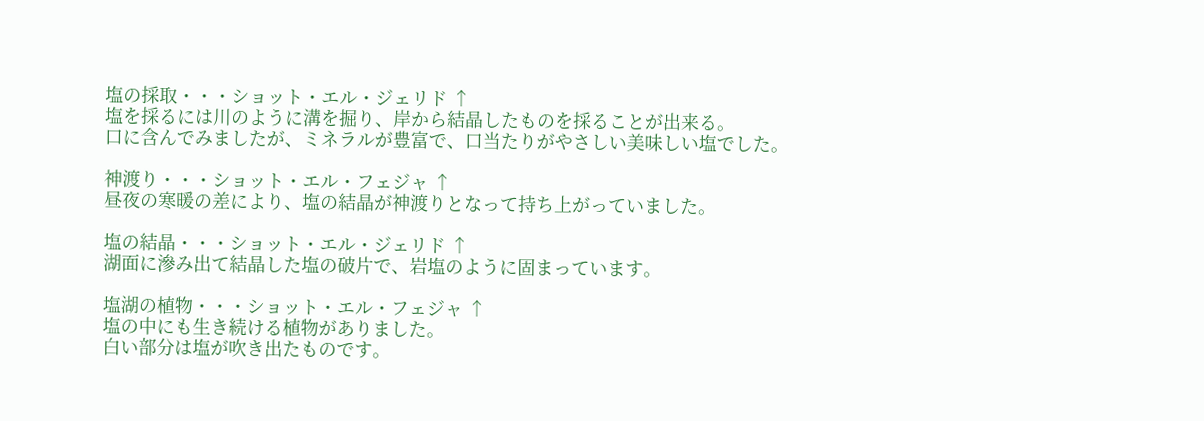塩の採取・・・ショット・エル・ジェリド ↑
塩を採るには川のように溝を掘り、岸から結晶したものを採ることが出来る。
口に含んでみましたが、ミネラルが豊富で、口当たりがやさしい美味しい塩でした。

神渡り・・・ショット・エル・フェジャ ↑
昼夜の寒暖の差により、塩の結晶が神渡りとなって持ち上がっていました。

塩の結晶・・・ショット・エル・ジェリド ↑
湖面に滲み出て結晶した塩の破片で、岩塩のように固まっています。

塩湖の植物・・・ショット・エル・フェジャ ↑
塩の中にも生き続ける植物がありました。
白い部分は塩が吹き出たものです。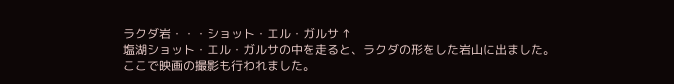ラクダ岩・・・ショット・エル・ガルサ ↑
塩湖ショット・エル・ガルサの中を走ると、ラクダの形をした岩山に出ました。
ここで映画の撮影も行われました。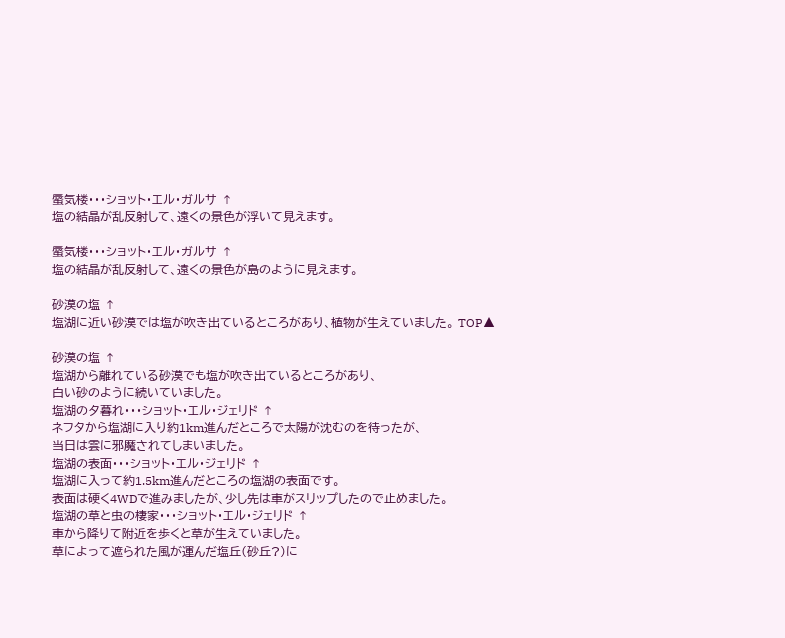蜃気楼・・・ショット・エル・ガルサ ↑
塩の結晶が乱反射して、遠くの景色が浮いて見えます。

蜃気楼・・・ショット・エル・ガルサ ↑
塩の結晶が乱反射して、遠くの景色が島のように見えます。

砂漠の塩 ↑
塩湖に近い砂漠では塩が吹き出ているところがあり、植物が生えていました。 TOP▲

砂漠の塩 ↑
塩湖から離れている砂漠でも塩が吹き出ているところがあり、
白い砂のように続いていました。
塩湖の夕暮れ・・・ショット・エル・ジェリド ↑
ネフタから塩湖に入り約1km進んだところで太陽が沈むのを待ったが、
当日は雲に邪魔されてしまいました。
塩湖の表面・・・ショット・エル・ジェリド ↑
塩湖に入って約1.5km進んだところの塩湖の表面です。
表面は硬く4WDで進みましたが、少し先は車がスリップしたので止めました。
塩湖の草と虫の棲家・・・ショット・エル・ジェリド ↑
車から降りて附近を歩くと草が生えていました。
草によって遮られた風が運んだ塩丘(砂丘?)に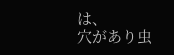は、
穴があり虫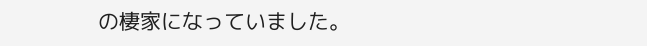の棲家になっていました。